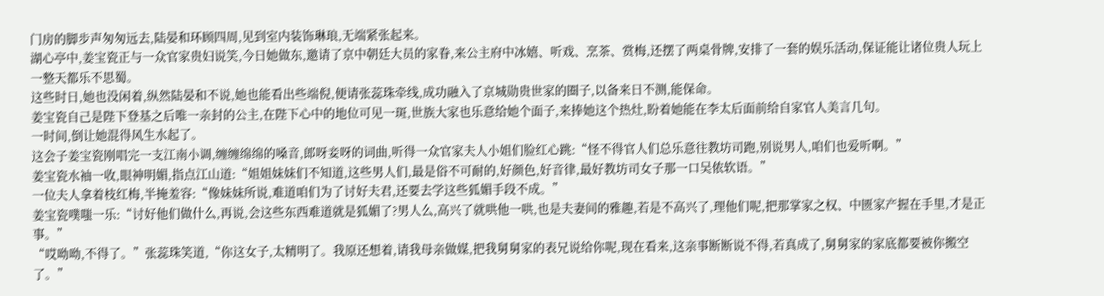门房的脚步声匆匆远去,陆晏和环顾四周,见到室内装饰琳琅,无端紧张起来。
湖心亭中,姜宝瓷正与一众官家贵妇说笑,今日她做东,邀请了京中朝廷大员的家眷,来公主府中冰嬉、听戏、烹茶、赏梅,还摆了两桌骨牌,安排了一套的娱乐活动,保证能让诸位贵人玩上一整天都乐不思蜀。
这些时日,她也没闲着,纵然陆晏和不说,她也能看出些端倪,便请张蕊珠牵线,成功融入了京城勋贵世家的圈子,以备来日不测,能保命。
姜宝瓷自己是陛下登基之后唯一亲封的公主,在陛下心中的地位可见一斑,世族大家也乐意给她个面子,来捧她这个热灶,盼着她能在李太后面前给自家官人美言几句。
一时间,倒让她混得风生水起了。
这会子姜宝瓷刚唱完一支江南小调,缠缠绵绵的嗓音,郎呀妾呀的词曲,听得一众官家夫人小姐们脸红心跳:“怪不得官人们总乐意往教坊司跑,别说男人,咱们也爱听啊。”
姜宝瓷水袖一收,眼神明媚,指点江山道:“姐姐妹妹们不知道,这些男人们,最是俗不可耐的,好颜色,好音律,最好教坊司女子那一口吴侬软语。”
一位夫人拿着枝红梅,半掩羞容:“像妹妹所说,难道咱们为了讨好夫君,还要去学这些狐媚手段不成。”
姜宝瓷噗嗤一乐:“讨好他们做什么,再说,会这些东西难道就是狐媚了?男人么,高兴了就哄他一哄,也是夫妻间的雅趣,若是不高兴了,理他们呢,把那掌家之权、中匮家产握在手里,才是正事。”
“哎呦呦,不得了。”张蕊珠笑道,“你这女子,太精明了。我原还想着,请我母亲做媒,把我舅舅家的表兄说给你呢,现在看来,这亲事断断说不得,若真成了,舅舅家的家底都要被你搬空了。”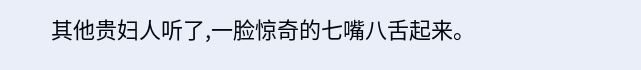其他贵妇人听了,一脸惊奇的七嘴八舌起来。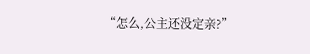“怎么,公主还没定亲?”